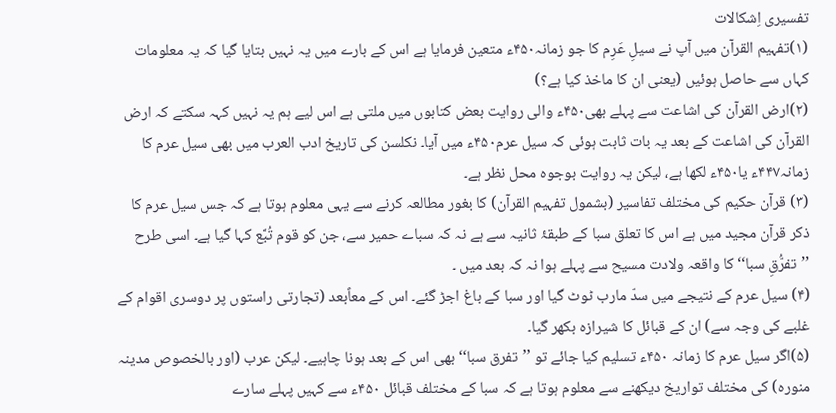تفسیری اِشکالات
(۱)تفہیم القرآن میں آپ نے سیلِ عَرِم کا جو زمانہ۴۵۰ء متعین فرمایا ہے اس کے بارے میں یہ نہیں بتایا گیا کہ یہ معلومات کہاں سے حاصل ہوئیں (یعنی ان کا ماخذ کیا ہے؟)
(۲)ارض القرآن کی اشاعت سے پہلے بھی۴۵۰ء والی روایت بعض کتابوں میں ملتی ہے اس لیے ہم یہ نہیں کہہ سکتے کہ ارض القرآن کی اشاعت کے بعد یہ بات ثابت ہوئی کہ سیل عرم۴۵۰ء میں آیا۔ نکلسن کی تاریخ ادب العرب میں بھی سیل عرم کا زمانہ۴۴۷ء یا۴۵۰ء لکھا ہے، لیکن یہ روایت بوجوہ محل نظر ہے۔
(۳) قرآن حکیم کی مختلف تفاسیر (بشمول تفہیم القرآن) کا بغور مطالعہ کرنے سے یہی معلوم ہوتا ہے کہ جس سیل عرم کا ذکر قرآن مجید میں ہے اس کا تعلق سبا کے طبقۂ ثانیہ سے ہے نہ کہ سباے حمیر سے، جن کو قوم تُبَّع کہا گیا ہے۔ اسی طرح ’’تفرُّقِ سبا‘‘ کا واقعہ ولادت مسیح سے پہلے ہوا نہ کہ بعد میں ۔
(۴) سیل عرم کے نتیجے میں سدّ مارب ٹوٹ گیا اور سبا کے باغ اجڑ گئے۔ اس کے معاًبعد (تجارتی راستوں پر دوسری اقوام کے غلبے کی وجہ سے) ان کے قبائل کا شیرازہ بکھر گیا۔
(۵)اگر سیل عرم کا زمانہ ۴۵۰ء تسلیم کیا جائے تو ’’تفرق سبا‘‘ بھی اس کے بعد ہونا چاہیے۔ لیکن عرب (اور بالخصوص مدینہ منورہ) کی مختلف تواریخ دیکھنے سے معلوم ہوتا ہے کہ سبا کے مختلف قبائل ۴۵۰ء سے کہیں پہلے سارے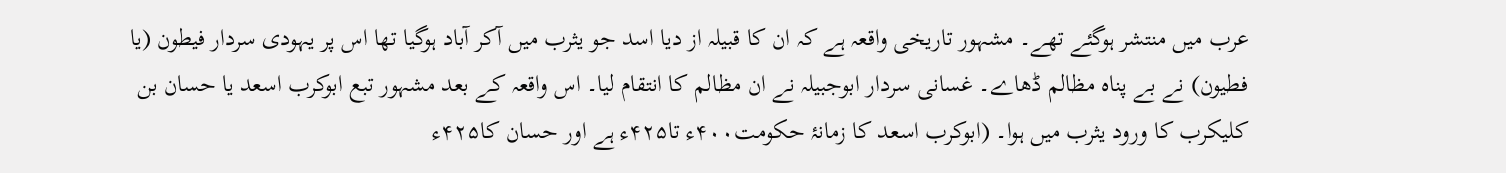عرب میں منتشر ہوگئے تھے۔ مشہور تاریخی واقعہ ہے کہ ان کا قبیلہ از دیا اسد جو یثرب میں آکر آباد ہوگیا تھا اس پر یہودی سردار فیطون (یا فطیون) نے بے پناہ مظالم ڈھاے۔ غسانی سردار ابوجبیلہ نے ان مظالم کا انتقام لیا۔ اس واقعہ کے بعد مشہور تبع ابوکرب اسعد یا حسان بن کلیکرب کا ورود یثرب میں ہوا۔ (ابوکرب اسعد کا زمانۂ حکومت۴۰۰ء تا۴۲۵ء ہے اور حسان کا۴۲۵ء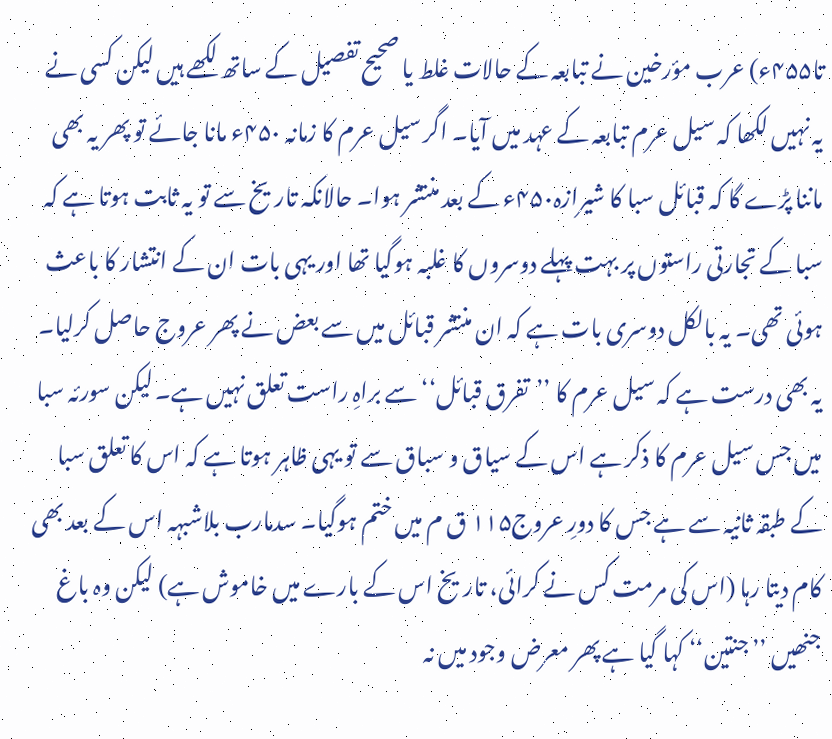تا۴۵۵ء) عرب مؤرخین نے تبابعہ کے حالات غلط یا صحیح تفصیل کے ساتھ لکھے ہیں لیکن کسی نے یہ نہیں لکھا کہ سیل عرم تبابعہ کے عہد میں آیا۔ اگر سیل عرم کا زمانہ ۴۵۰ء مانا جائے تو پھر یہ بھی ماننا پڑے گا کہ قبائل سبا کا شیرازہ۴۵۰ء کے بعد منتشر ہوا۔ حالانکہ تاریخ سے تو یہ ثابت ہوتا ہے کہ سبا کے تجارتی راستوں پر بہت پہلے دوسروں کا غلبہ ہوگیا تھا اور یہی بات ان کے انتشار کا باعث ہوئی تھی۔ یہ بالکل دوسری بات ہے کہ ان منتشر قبائل میں سے بعض نے پھر عروج حاصل کرلیا۔ یہ بھی درست ہے کہ سیل عرم کا ’’تفرق قبائل‘‘ سے براہِ راست تعلق نہیں ہے۔ لیکن سورئہ سبا میں جس سیل عرم کا ذکر ہے اس کے سیاق و سباق سے تو یہی ظاہر ہوتا ہے کہ اس کا تعلق سبا کے طبقہ ثانیہ سے ہے جس کا دورِ عروج۱۱۵ ق م میں ختم ہوگیا۔ سدمارب بلاشبہہ اس کے بعد بھی کام دیتا رہا (اس کی مرمت کس نے کرائی، تاریخ اس کے بارے میں خاموش ہے) لیکن وہ باغ جنھیں ’’جنتین‘‘ کہا گیا ہے پھر معرض وجود میں نہ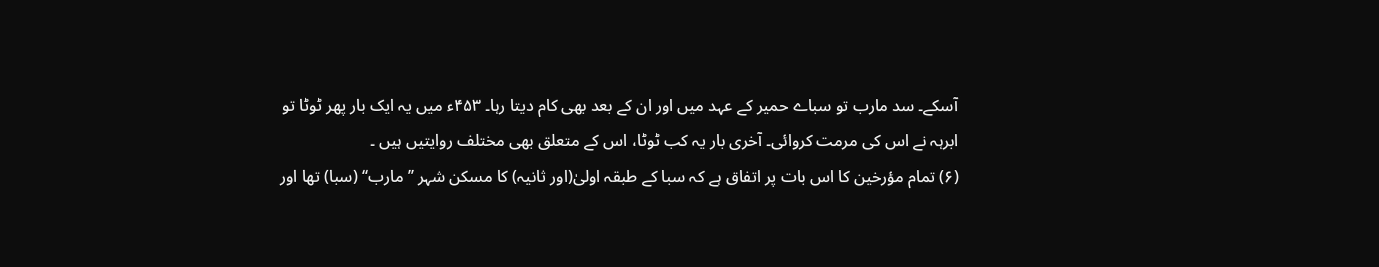آسکے۔ سد مارب تو سباے حمیر کے عہد میں اور ان کے بعد بھی کام دیتا رہا۔ ۴۵۳ء میں یہ ایک بار پھر ٹوٹا تو ابرہہ نے اس کی مرمت کروائی۔ آخری بار یہ کب ٹوٹا، اس کے متعلق بھی مختلف روایتیں ہیں ۔
(۶) تمام مؤرخین کا اس بات پر اتفاق ہے کہ سبا کے طبقہ اولیٰ(اور ثانیہ) کا مسکن شہر ’’مارب‘‘ (سبا) تھا اور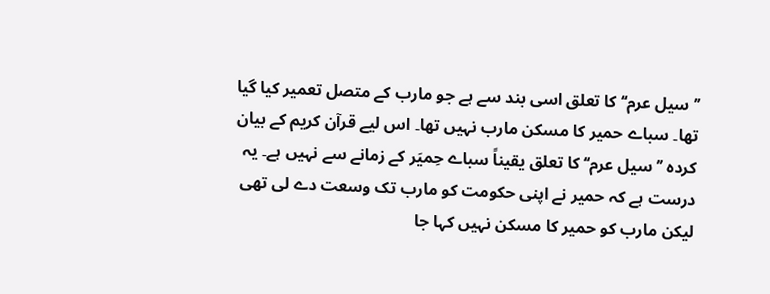’’سیل عرم‘‘ کا تعلق اسی بند سے ہے جو مارب کے متصل تعمیر کیا گیا تھا۔ سباے حمیر کا مسکن مارب نہیں تھا۔ اس لیے قرآن کریم کے بیان کردہ ’’سیل عرم‘‘ کا تعلق یقیناً سباے حِمیَر کے زمانے سے نہیں ہے۔ یہ درست ہے کہ حمیر نے اپنی حکومت کو مارب تک وسعت دے لی تھی لیکن مارب کو حمیر کا مسکن نہیں کہا جا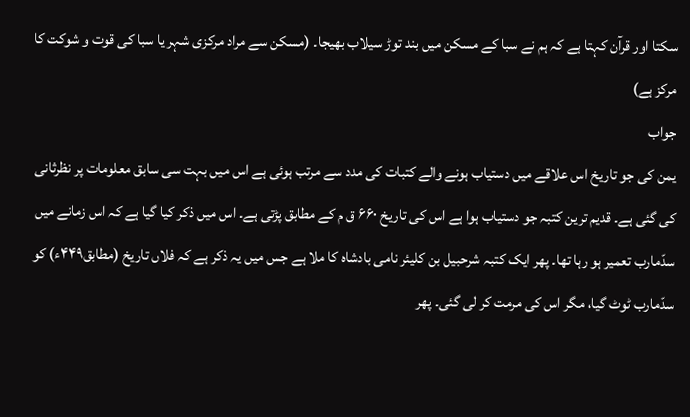سکتا اور قرآن کہتا ہے کہ ہم نے سبا کے مسکن میں بند توڑ سیلاب بھیجا۔ (مسکن سے مراد مرکزی شہر یا سبا کی قوت و شوکت کا مرکز ہے)
جواب
یمن کی جو تاریخ اس علاقے میں دستیاب ہونے والے کتبات کی مدد سے مرتب ہوئی ہے اس میں بہت سی سابق معلومات پر نظرثانی کی گئی ہے۔ قدیم ترین کتبہ جو دستیاب ہوا ہے اس کی تاریخ ۶۶۰ ق م کے مطابق پڑتی ہے۔ اس میں ذکر کیا گیا ہے کہ اس زمانے میں سدّمارب تعمیر ہو رہا تھا۔ پھر ایک کتبہ شرحبیل بن کلیئر نامی بادشاہ کا ملا ہے جس میں یہ ذکر ہے کہ فلاں تاریخ (مطابق۴۴۹ء) کو سدّمارب ٹوٹ گیا، مگر اس کی مرمت کر لی گئی۔ پھر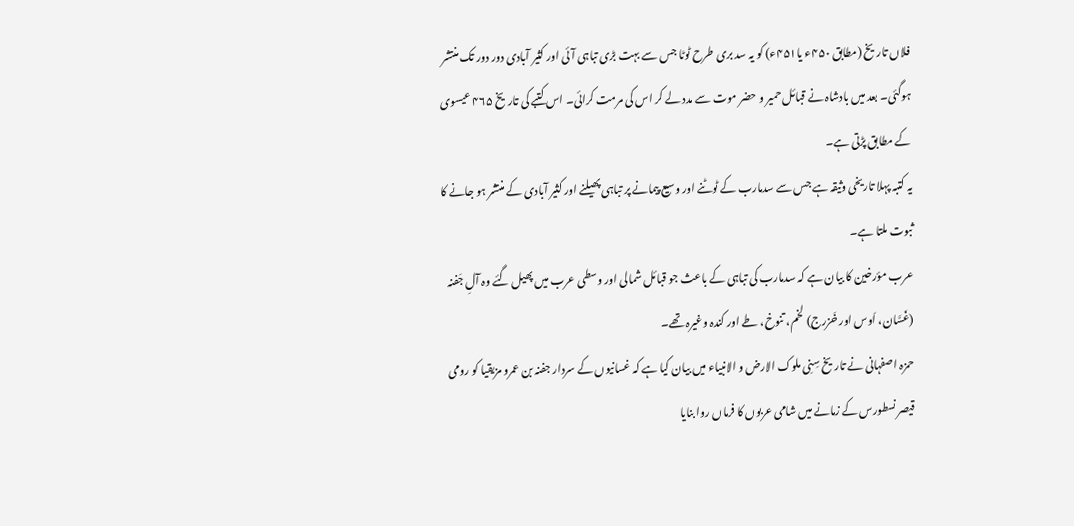فلاں تاریخ (مطابق ۴۵۰ء یا۴۵۱ء) کو یہ سد بری طرح ٹوٹا جس سے بہت بڑی تباہی آئی اور کثیر آبادی دور دور تک منتشر ہوگئی۔ بعد میں بادشاہ نے قبائل حمیر و حضر موت سے مدد لے کر اس کی مرمت کرائی۔ اس کتبے کی تاریخ ۴۶۵ عیسوی کے مطابق پڑتی ہے۔
یہ کتبہ پہلا تاریخی وثیقہ ہے جس سے سدمارب کے ٹوٹنے اور وسیع پیمانے پر تباہی پھیلنے اور کثیر آبادی کے منتشر ہو جانے کا ثبوت ملتا ہے۔
عرب مؤرخین کا بیان ہے کہ سدمارب کی تباہی کے باعث جو قبائل شمالی اور وسطی عرب میں پھیل گئے وہ آلِ جَفنہ (غَسَّان، اَوس اور خَزرج) لخم، تنوخ، طے اور کندہ وغیرہ تھے۔
حمزہ اصفہانی نے تاریخ سِنِی ملوک الارض و الانبیاء میں بیان کیا ہے کہ غسانیوں کے سردار جفنہ بن عمرو مزیقیا کو رومی قیصر نسطورس کے زمانے میں شامی عربوں کا فرماں روا بنایا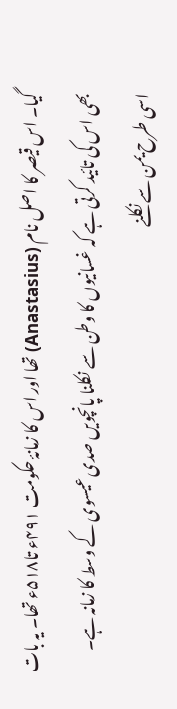گیا۔ اس قیصر کا اصل نام (Anastasius) تھا اور اس کا زمانۂ حکومت ۴۹۱ء تا۵۱۸ء تھا۔ یہ بات بھی اس کی تائید کرتی ہے کہ غسانیوں کا وطن سے نکلنا پانچویں صدی عیسوی کے وسط کا زمانہ ہے۔
اسی طرح یمن سے نکلنے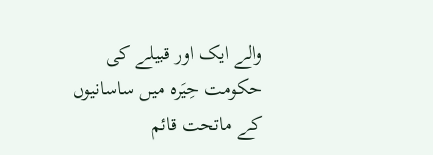والے ایک اور قبیلے کی حکومت حِیَرہ میں ساسانیوں کے ماتحت قائم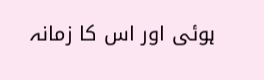ہوئی اور اس کا زمانہ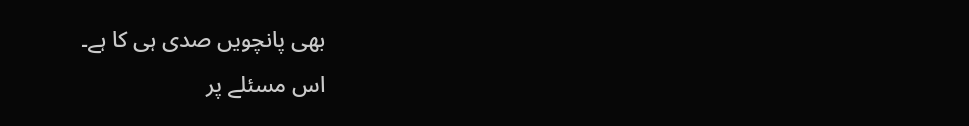بھی پانچویں صدی ہی کا ہے۔
اس مسئلے پر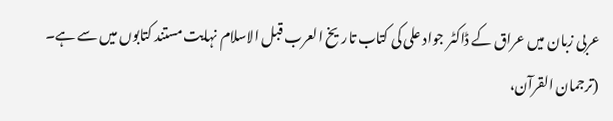عربی زبان میں عراق کے ڈاکٹر جواد علی کی کتاب تاریخ العرب قبل الاسلام نہایت مستند کتابوں میں سے ہے۔ (ترجمان القرآن،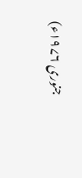جنوری ۱۹۷۶ء)